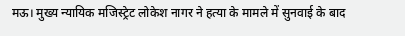मऊ। मुख्य न्यायिक मजिस्ट्रेट लोकेश नागर ने हत्या के मामले में सुनवाई के बाद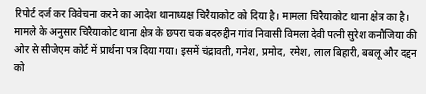रिपोर्ट दर्ज कर विवेचना करने का आदेश थानाध्यक्ष चिरैयाकोट को दिया है। मामला चिरैयाकोट थाना क्षेत्र का है। मामले के अनुसार चिरैयाकोट थाना क्षेत्र के छपरा चक बदरुद्दीन गांव निवासी विमला देवी पत्नी सुरेश कनौजिया की ओर से सीजेएम कोर्ट में प्रार्थना पत्र दिया गया। इसमें चंद्रावती, गनेश, प्रमोद, रमेश, लाल बिहारी, बबलू और दद्दन को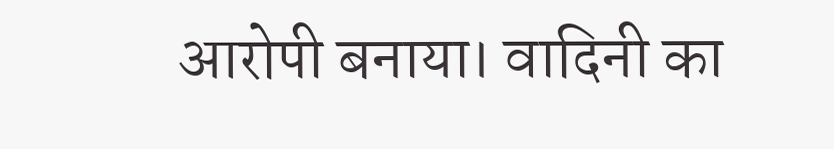आरोपी बनाया। वादिनी का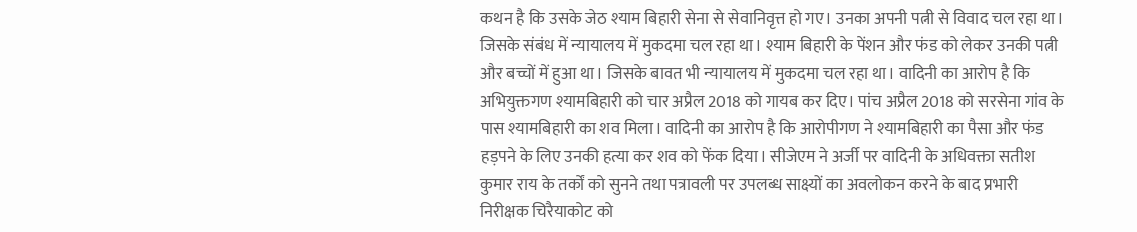कथन है कि उसके जेठ श्याम बिहारी सेना से सेवानिवृत्त हो गए। उनका अपनी पत्नी से विवाद चल रहा था। जिसके संबंध में न्यायालय में मुकदमा चल रहा था। श्याम बिहारी के पेंशन और फंड को लेकर उनकी पत्नी और बच्चों में हुआ था। जिसके बावत भी न्यायालय में मुकदमा चल रहा था। वादिनी का आरोप है कि अभियुक्तगण श्यामबिहारी को चार अप्रैल 2018 को गायब कर दिए। पांच अप्रैल 2018 को सरसेना गांव के पास श्यामबिहारी का शव मिला। वादिनी का आरोप है कि आरोपीगण ने श्यामबिहारी का पैसा और फंड हड़पने के लिए उनकी हत्या कर शव को फेंक दिया। सीजेएम ने अर्जी पर वादिनी के अधिवक्ता सतीश कुमार राय के तर्कों को सुनने तथा पत्रावली पर उपलब्ध साक्ष्यों का अवलोकन करने के बाद प्रभारी निरीक्षक चिरैयाकोट को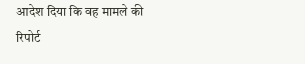आदेश दिया कि वह मामले की रिपोर्ट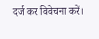दर्ज कर विवेचना करें।